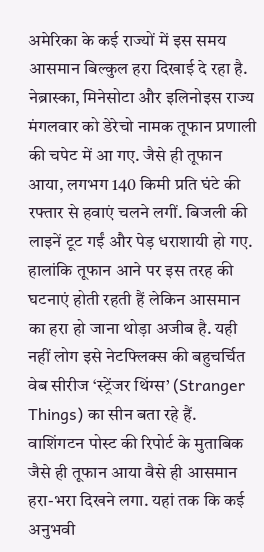अमेरिका के कई राज्यों में इस समय आसमान बिल्कुल हरा दिखाई दे रहा है. नेब्रास्का, मिनेसोटा और इलिनोइस राज्य मंगलवार को डेरेचो नामक तूफान प्रणाली की चपेट में आ गए. जैसे ही तूफान आया, लगभग 140 किमी प्रति घंटे की रफ्तार से हवाएं चलने लगीं. बिजली की लाइनें टूट गईं और पेड़ धराशायी हो गए. हालांकि तूफान आने पर इस तरह की घटनाएं होती रहती हैं लेकिन आसमान का हरा हो जाना थोड़ा अजीब है. यही नहीं लोग इसे नेटफ्लिक्स की बहुचर्चित वेब सीरीज ‘स्ट्रेंजर थिंग्स’ (Stranger Things) का सीन बता रहे हैं.
वाशिंगटन पोस्ट की रिपोर्ट के मुताबिक जैसे ही तूफान आया वैसे ही आसमान हरा-भरा दिखने लगा. यहां तक कि कई अनुभवी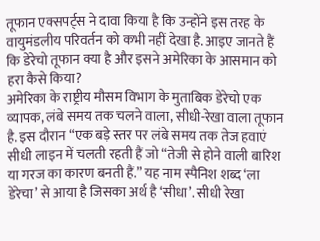तूफान एक्सपर्ट्स ने दावा किया है कि उन्होंने इस तरह के वायुमंडलीय परिवर्तन को कभी नहीं देखा है. आइए जानते हैं कि डेरेचो तूफान क्या है और इसने अमेरिका के आसमान को हरा कैसे किया?
अमेरिका के राष्ट्रीय मौसम विभाग के मुताबिक डेरेचो एक व्यापक, लंबे समय तक चलने वाला, सीधी-रेखा वाला तूफान है. इस दौरान “एक बड़े स्तर पर लंबे समय तक तेज हवाएं सीधी लाइन में चलती रहती हैं जो “तेजी से होने वाली बारिश या गरज का कारण बनती हैं.” यह नाम स्पैनिश शब्द ‘ला डेरेचा’ से आया है जिसका अर्थ है ‘सीधा’. सीधी रेखा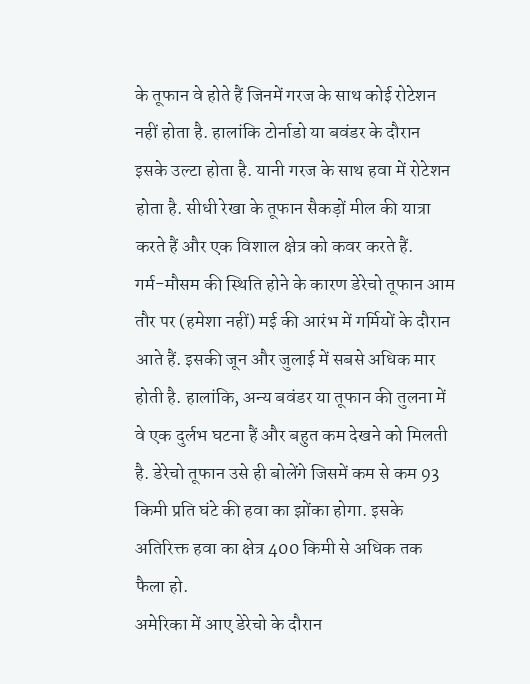के तूफान वे होते हैं जिनमें गरज के साथ कोई रोटेशन नहीं होता है. हालांकि टोर्नाडो या बवंडर के दौरान इसके उल्टा होता है. यानी गरज के साथ हवा में रोटेशन होता है. सीधी रेखा के तूफान सैकड़ों मील की यात्रा करते हैं और एक विशाल क्षेत्र को कवर करते हैं.
गर्म-मौसम की स्थिति होने के कारण डेरेचो तूफान आम तौर पर (हमेशा नहीं) मई की आरंभ में गर्मियों के दौरान आते हैं. इसकी जून और जुलाई में सबसे अधिक मार होती है. हालांकि, अन्य बवंडर या तूफान की तुलना में वे एक दुर्लभ घटना हैं और बहुत कम देखने को मिलती है. डेरेचो तूफान उसे ही बोलेंगे जिसमें कम से कम 93 किमी प्रति घंटे की हवा का झोंका होगा. इसके अतिरिक्त हवा का क्षेत्र 400 किमी से अधिक तक फैला हो.
अमेरिका में आए डेरेचो के दौरान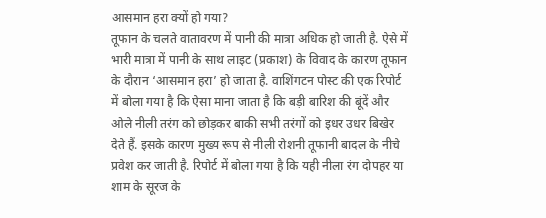आसमान हरा क्यों हो गया?
तूफान के चलते वातावरण में पानी की मात्रा अधिक हो जाती है. ऐसे में भारी मात्रा में पानी के साथ लाइट (प्रकाश) के विवाद के कारण तूफान के दौरान ‘आसमान हरा’ हो जाता है. वाशिंगटन पोस्ट की एक रिपोर्ट में बोला गया है कि ऐसा माना जाता है कि बड़ी बारिश की बूंदें और ओले नीली तरंग को छोड़कर बाकी सभी तरंगों को इधर उधर बिखेर देते हैं. इसके कारण मुख्य रूप से नीली रोशनी तूफानी बादल के नीचे प्रवेश कर जाती है. रिपोर्ट में बोला गया है कि यही नीला रंग दोपहर या शाम के सूरज के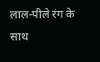लाल-पीले रंग के साथ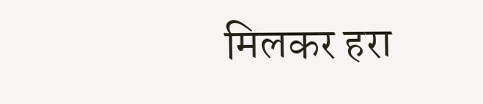मिलकर हरा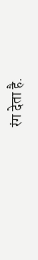रंग देता है.